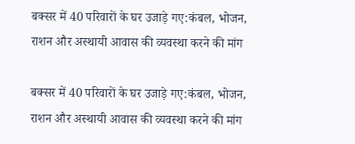बक्सर में 40 परिवारों के घर उजाड़े गए:कंबल, भोजन, राशन और अस्थायी आवास की व्यवस्था करने की मांग

बक्सर में 40 परिवारों के घर उजाड़े गए:कंबल, भोजन, राशन और अस्थायी आवास की व्यवस्था करने की मांग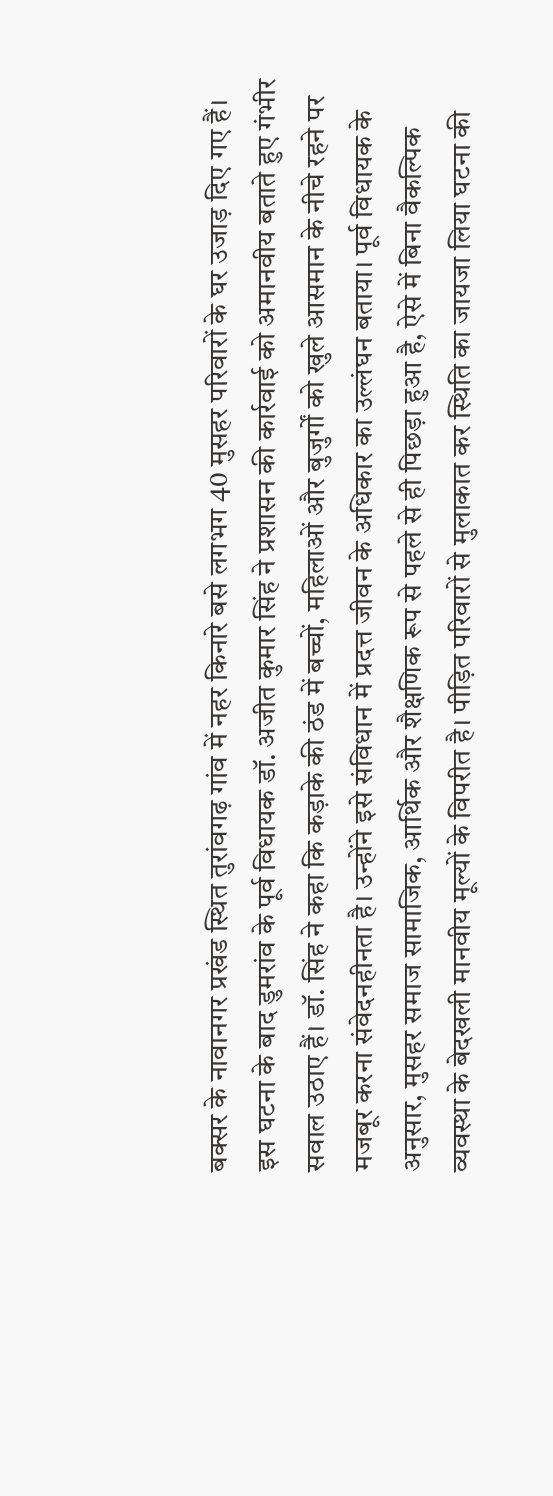बक्सर के नावानगर प्रखंड स्थित तुरांवगढ़ गांव में नहर किनारे बसे लगभग 40 मुसहर परिवारों के घर उजाड़ दिए गए हैं। इस घटना के बाद डुमरांव के पूर्व विधायक डॉ. अजीत कुमार सिंह ने प्रशासन की कार्रवाई को अमानवीय बताते हुए गंभीर सवाल उठाए हैं। डॉ. सिंह ने कहा कि कड़ाके की ठंड में बच्चों, महिलाओं और बुजुर्गों को खुले आसमान के नीचे रहने पर मजबूर करना संवेदनहीनता है। उन्होंने इसे संविधान में प्रदत्त जीवन के अधिकार का उल्लंघन बताया। पूर्व विधायक के अनुसार, मुसहर समाज सामाजिक, आर्थिक और शैक्षणिक रूप से पहले से ही पिछड़ा हुआ है, ऐसे में बिना वैकल्पिक व्यवस्था के बेदखली मानवीय मूल्यों के विपरीत है। पीड़ित परिवारों से मुलाकात कर स्थिति का जायजा लिया घटना की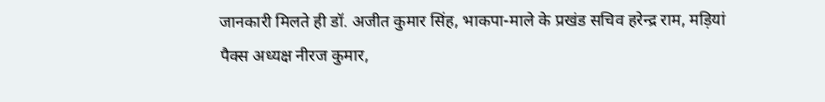जानकारी मिलते ही डॉ. अजीत कुमार सिंह, भाकपा-माले के प्रखंड सचिव हरेन्द्र राम, मड़ियां पैक्स अध्यक्ष नीरज कुमार,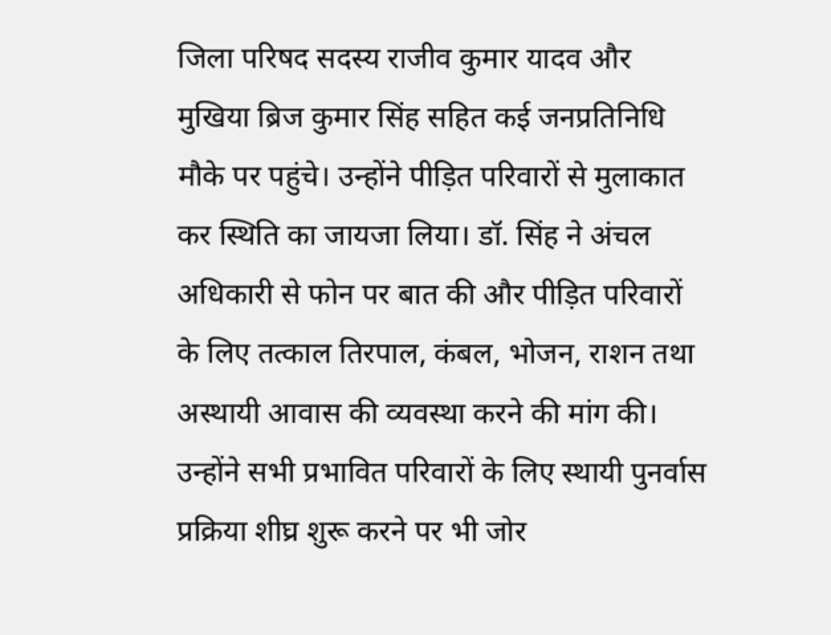जिला परिषद सदस्य राजीव कुमार यादव और मुखिया ब्रिज कुमार सिंह सहित कई जनप्रतिनिधि मौके पर पहुंचे। उन्होंने पीड़ित परिवारों से मुलाकात कर स्थिति का जायजा लिया। डॉ. सिंह ने अंचल अधिकारी से फोन पर बात की और पीड़ित परिवारों के लिए तत्काल तिरपाल, कंबल, भोजन, राशन तथा अस्थायी आवास की व्यवस्था करने की मांग की। उन्होंने सभी प्रभावित परिवारों के लिए स्थायी पुनर्वास प्रक्रिया शीघ्र शुरू करने पर भी जोर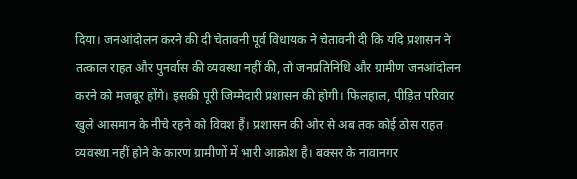दिया। जनआंदोलन करने की दी चेतावनी पूर्व विधायक ने चेतावनी दी कि यदि प्रशासन ने तत्काल राहत और पुनर्वास की व्यवस्था नहीं की, तो जनप्रतिनिधि और ग्रामीण जनआंदोलन करने को मजबूर होंगे। इसकी पूरी जिम्मेदारी प्रशासन की होगी। फिलहाल, पीड़ित परिवार खुले आसमान के नीचे रहने को विवश हैं। प्रशासन की ओर से अब तक कोई ठोस राहत व्यवस्था नहीं होने के कारण ग्रामीणों में भारी आक्रोश है। बक्सर के नावानगर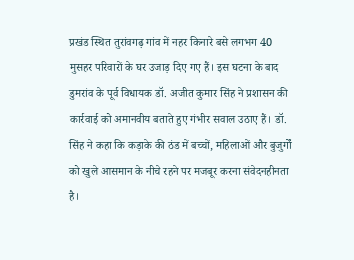प्रखंड स्थित तुरांवगढ़ गांव में नहर किनारे बसे लगभग 40 मुसहर परिवारों के घर उजाड़ दिए गए हैं। इस घटना के बाद डुमरांव के पूर्व विधायक डॉ. अजीत कुमार सिंह ने प्रशासन की कार्रवाई को अमानवीय बताते हुए गंभीर सवाल उठाए हैं। डॉ. सिंह ने कहा कि कड़ाके की ठंड में बच्चों, महिलाओं और बुजुर्गों को खुले आसमान के नीचे रहने पर मजबूर करना संवेदनहीनता है।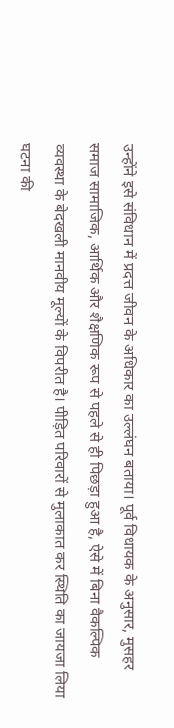उन्होंने इसे संविधान में प्रदत्त जीवन के अधिकार का उल्लंघन बताया। पूर्व विधायक के अनुसार, मुसहर समाज सामाजिक, आर्थिक और शैक्षणिक रूप से पहले से ही पिछड़ा हुआ है, ऐसे में बिना वैकल्पिक व्यवस्था के बेदखली मानवीय मूल्यों के विपरीत है। पीड़ित परिवारों से मुलाकात कर स्थिति का जायजा लिया घटना की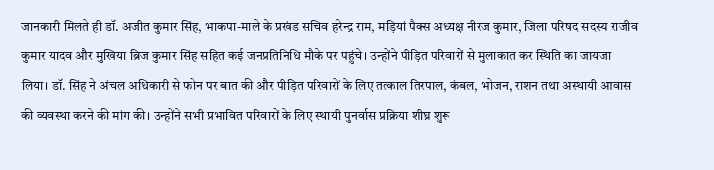जानकारी मिलते ही डॉ. अजीत कुमार सिंह, भाकपा-माले के प्रखंड सचिव हरेन्द्र राम, मड़ियां पैक्स अध्यक्ष नीरज कुमार, जिला परिषद सदस्य राजीव कुमार यादव और मुखिया ब्रिज कुमार सिंह सहित कई जनप्रतिनिधि मौके पर पहुंचे। उन्होंने पीड़ित परिवारों से मुलाकात कर स्थिति का जायजा लिया। डॉ. सिंह ने अंचल अधिकारी से फोन पर बात की और पीड़ित परिवारों के लिए तत्काल तिरपाल, कंबल, भोजन, राशन तथा अस्थायी आवास की व्यवस्था करने की मांग की। उन्होंने सभी प्रभावित परिवारों के लिए स्थायी पुनर्वास प्रक्रिया शीघ्र शुरू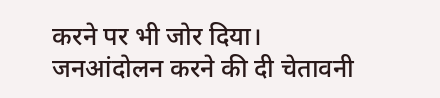करने पर भी जोर दिया। जनआंदोलन करने की दी चेतावनी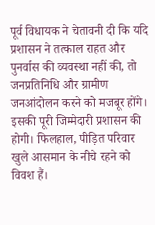पूर्व विधायक ने चेतावनी दी कि यदि प्रशासन ने तत्काल राहत और पुनर्वास की व्यवस्था नहीं की, तो जनप्रतिनिधि और ग्रामीण जनआंदोलन करने को मजबूर होंगे। इसकी पूरी जिम्मेदारी प्रशासन की होगी। फिलहाल, पीड़ित परिवार खुले आसमान के नीचे रहने को विवश हैं।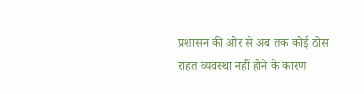प्रशासन की ओर से अब तक कोई ठोस राहत व्यवस्था नहीं होने के कारण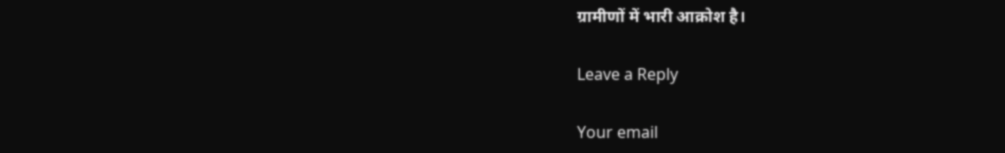ग्रामीणों में भारी आक्रोश है।

Leave a Reply

Your email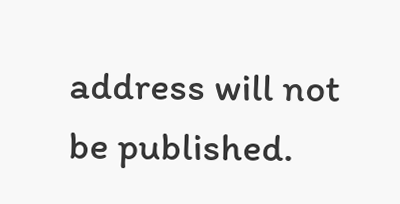address will not be published.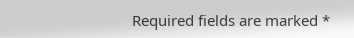Required fields are marked *